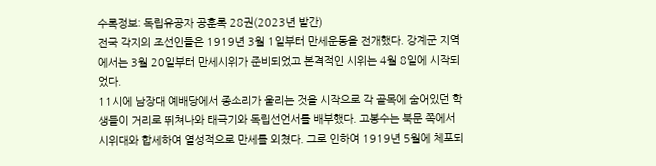수록정보: 독립유공자 공훈록 28권(2023년 발간)
전국 각지의 조선인들은 1919년 3월 1일부터 만세운동을 전개했다. 강계군 지역에서는 3월 20일부터 만세시위가 준비되었고 본격적인 시위는 4월 8일에 시작되었다.
11시에 남장대 예배당에서 종소리가 울리는 것을 시작으로 각 골목에 숨어있던 학생들이 거리로 뛰쳐나와 태극기와 독립선언서를 배부했다. 고봉수는 북문 쪽에서 시위대와 합세하여 열성적으로 만세를 외쳤다. 그로 인하여 1919년 5월에 체포되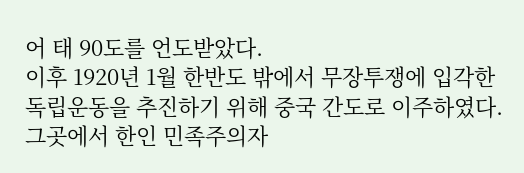어 태 90도를 언도받았다.
이후 1920년 1월 한반도 밖에서 무장투쟁에 입각한 독립운동을 추진하기 위해 중국 간도로 이주하였다. 그곳에서 한인 민족주의자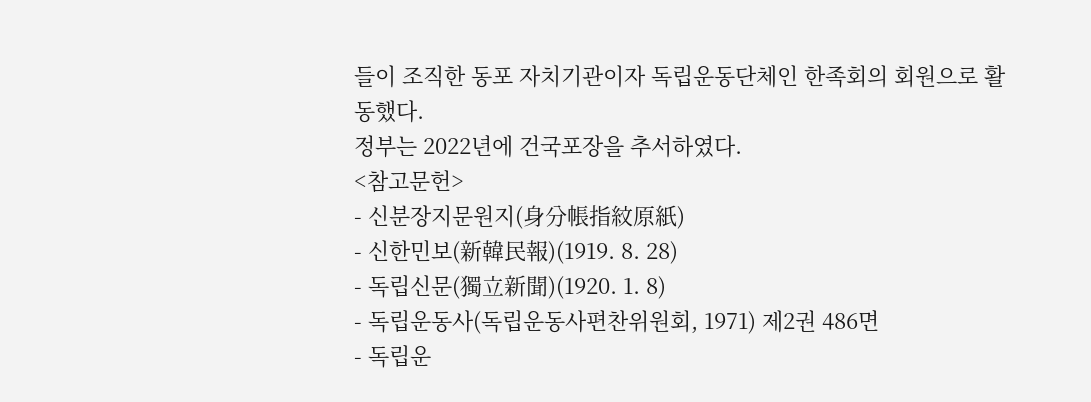들이 조직한 동포 자치기관이자 독립운동단체인 한족회의 회원으로 활동했다.
정부는 2022년에 건국포장을 추서하였다.
<참고문헌>
- 신분장지문원지(身分帳指紋原紙)
- 신한민보(新韓民報)(1919. 8. 28)
- 독립신문(獨立新聞)(1920. 1. 8)
- 독립운동사(독립운동사편찬위원회, 1971) 제2권 486면
- 독립운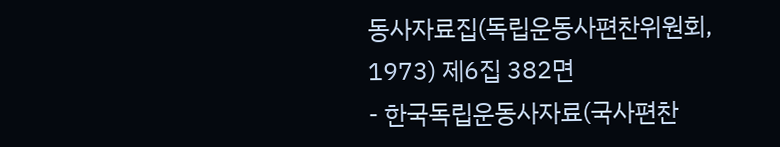동사자료집(독립운동사편찬위원회, 1973) 제6집 382면
- 한국독립운동사자료(국사편찬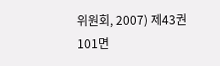위원회, 2007) 제43권 101면